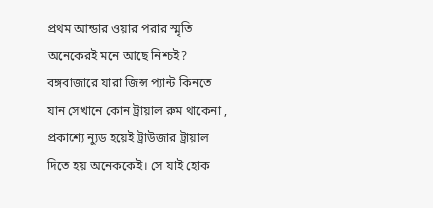প্রথম আন্ডার ওয়ার পরার স্মৃতি অনেকেরই মনে আছে নিশ্চই?
বঙ্গবাজারে যারা জিন্স প্যান্ট কিনতে যান সেখানে কোন ট্রায়াল রুম থাকেনা , প্রকাশ্যে ন্যুড হয়েই ট্রাউজার ট্রায়াল দিতে হয় অনেককেই। সে যাই হোক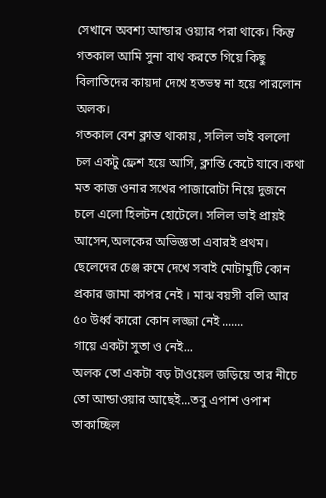সেখানে অবশ্য আন্ডার ওয়্যার পরা থাকে। কিন্তু গতকাল আমি সুনা বাথ করতে গিয়ে কিছু বিলাতিদের কায়দা দেখে হতভম্ব না হয়ে পারলোন অলক।
গতকাল বেশ ক্লান্ত থাকায় , সলিল ভাই বললো চল একটু ফ্রেশ হয়ে আসি, ক্লান্তি কেটে যাবে।কথা মত কাজ ওনার সখের পাজারোটা নিয়ে দুজনে চলে এলো হিলটন হোটেলে। সলিল ভাই প্রায়ই আসেন,অলকের অভিজ্ঞতা এবারই প্রথম। ছেলেদের চেঞ্জ রুমে দেখে সবাই মোটামুটি কোন প্রকার জামা কাপর নেই । মাঝ বয়সী বলি আর ৫০ উর্ধ্ব কারো কোন লজ্জা নেই .......
গায়ে একটা সুতা ও নেই...
অলক তো একটা বড় টাওয়েল জড়িয়ে তার নীচে তো আন্ডাওয়ার আছেই...তবু এপাশ ওপাশ তাকাচ্ছিল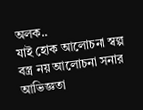অলক..
যাই হোক আলোচনা স্বল্প বস্ত্র নয় আলোচনা সনার আভিজ্ঞতা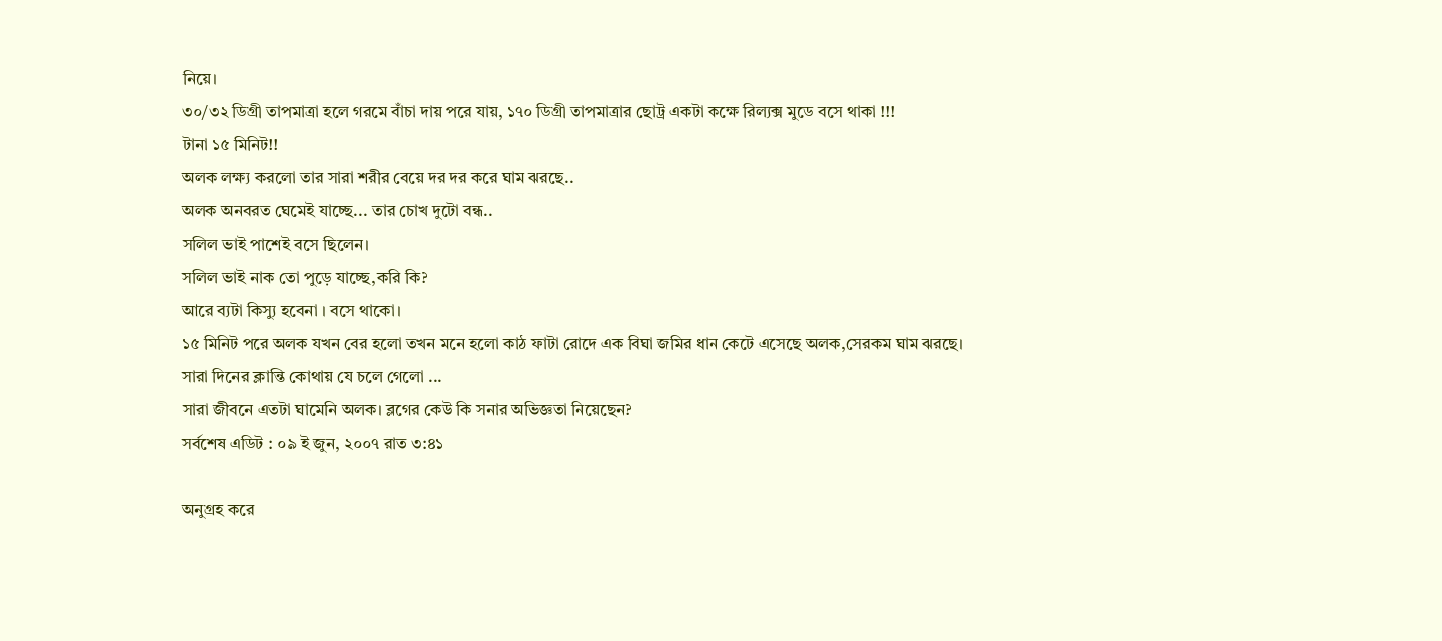নিয়ে।
৩০/৩২ ডিগ্রী তাপমাত্রা হলে গরমে বাঁচা দায় পরে যায়, ১৭০ ডিগ্রী তাপমাত্রার ছোট্র একটা কক্ষে রিল্যক্স মুডে বসে থাকা !!!
টানা ১৫ মিনিট!!
অলক লক্ষ্য করলো তার সারা শরীর বেয়ে দর দর করে ঘাম ঝরছে..
অলক অনবরত ঘেমেই যাচ্ছে... তার চোখ দুটো বন্ধ..
সলিল ভাই পাশেই বসে ছিলেন।
সলিল ভাই নাক তো পুড়ে যাচ্ছে,করি কি?
আরে ব্যটা কিস্যু হবেনা । বসে থাকো।
১৫ মিনিট পরে অলক যখন বের হলো তখন মনে হলো কাঠ ফাটা রোদে এক বিঘা জমির ধান কেটে এসেছে অলক,সেরকম ঘাম ঝরছে। সারা দিনের ক্লান্তি কোথায় যে চলে গেলো ...
সারা জীবনে এতটা ঘামেনি অলক। ব্লগের কেউ কি সনার অভিজ্ঞতা নিয়েছেন?
সর্বশেষ এডিট : ০৯ ই জুন, ২০০৭ রাত ৩:৪১

অনুগ্রহ করে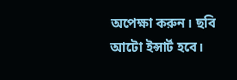অপেক্ষা করুন। ছবি আটো ইন্সার্ট হবে।